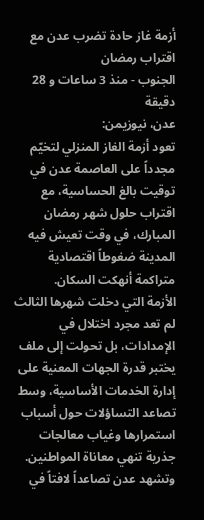أزمة غاز حادة تضرب عدن مع اقتراب رمضان
الجنوب - منذ 3 ساعات و 28 دقيقة
عدن، نيوزيمن:
تعود أزمة الغاز المنزلي لتخيّم مجدداً على العاصمة عدن في توقيت بالغ الحساسية، مع اقتراب حلول شهر رمضان المبارك، في وقت تعيش فيه المدينة ضغوطاً اقتصادية متراكمة أنهكت السكان.
الأزمة التي دخلت شهرها الثالث لم تعد مجرد اختلال في الإمدادات، بل تحولت إلى ملف يختبر قدرة الجهات المعنية على إدارة الخدمات الأساسية، وسط تصاعد التساؤلات حول أسباب استمرارها وغياب معالجات جذرية تنهي معاناة المواطنين.
وتشهد عدن تصاعداً لافتاً في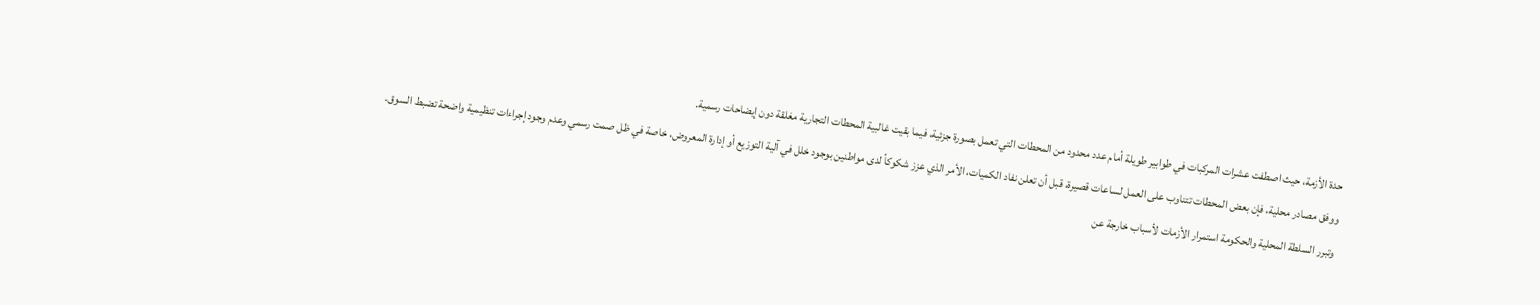حدة الأزمة، حيث اصطفت عشرات المركبات في طوابير طويلة أمام عدد محدود من المحطات التي تعمل بصورة جزئية، فيما بقيت غالبية المحطات التجارية مغلقة دون إيضاحات رسمية.
ووفق مصادر محلية، فإن بعض المحطات تتناوب على العمل لساعات قصيرة، قبل أن تعلن نفاد الكميات، الأمر الذي عزز شكوكاً لدى مواطنين بوجود خلل في آلية التوزيع أو إدارة المعروض، خاصة في ظل صمت رسمي وعدم وجود إجراءات تنظيمية واضحة تضبط السوق.
وتبرر السلطة المحلية والحكومة استمرار الأزمات لأسباب خارجة عن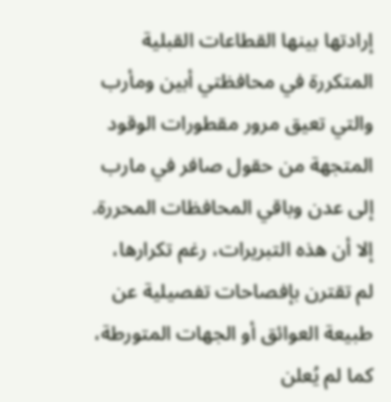إرادتها بينها القطاعات القبلية المتكررة في محافظتي أبين ومأرب والتي تعيق مرور مقطورات الوقود المتجهة من حقول صافر في مارب إلى عدن وباقي المحافظات المحررة. إلا أن هذه التبريرات، رغم تكرارها، لم تقترن بإفصاحات تفصيلية عن طبيعة العوائق أو الجهات المتورطة، كما لم يُعلن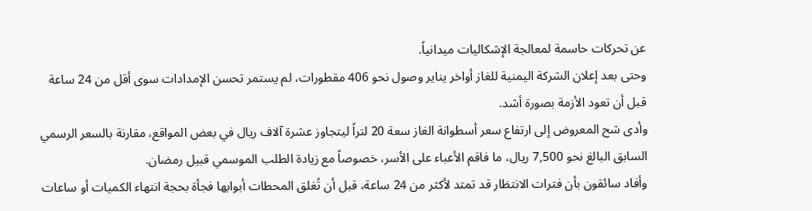عن تحركات حاسمة لمعالجة الإشكاليات ميدانياً.
وحتى بعد إعلان الشركة اليمنية للغاز أواخر يناير وصول نحو 406 مقطورات، لم يستمر تحسن الإمدادات سوى أقل من 24 ساعة قبل أن تعود الأزمة بصورة أشد.
وأدى شح المعروض إلى ارتفاع سعر أسطوانة الغاز سعة 20 لتراً ليتجاوز عشرة آلاف ريال في بعض المواقع، مقارنة بالسعر الرسمي السابق البالغ نحو 7,500 ريال، ما فاقم الأعباء على الأسر، خصوصاً مع زيادة الطلب الموسمي قبيل رمضان.
وأفاد سائقون بأن فترات الانتظار قد تمتد لأكثر من 24 ساعة، قبل أن تُغلق المحطات أبوابها فجأة بحجة انتهاء الكميات أو ساعات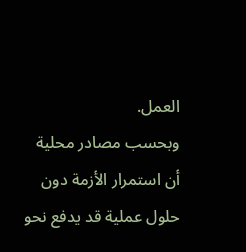العمل.
وبحسب مصادر محلية أن استمرار الأزمة دون حلول عملية قد يدفع نحو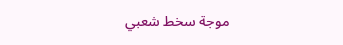موجة سخط شعبي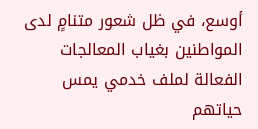أوسع، في ظل شعور متنامٍ لدى المواطنين بغياب المعالجات الفعالة لملف خدمي يمس حياتهم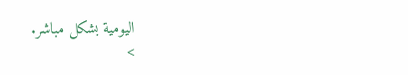اليومية بشكل مباشر.
>